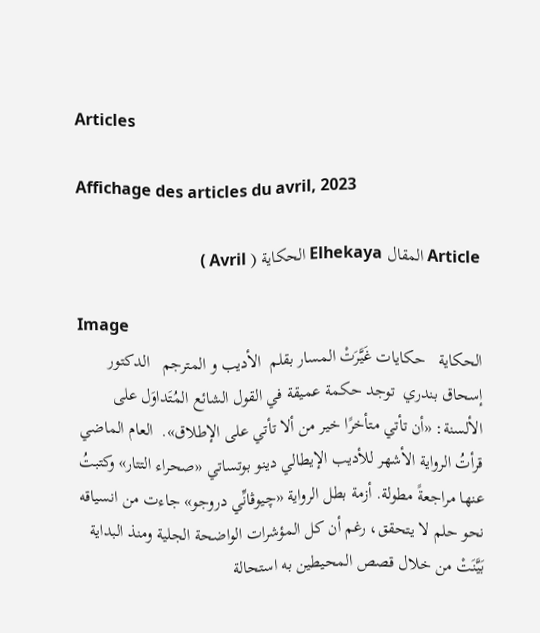Articles

Affichage des articles du avril, 2023

Article المقال Elhekaya الحكاية ( Avril )

Image
الحكاية   حكايات غَيَّرَتْ المسار بقلم  الأديب و المترجم   الدكتور إسحاق بندري  توجد حكمة عميقة في القول الشائع المُتَداوَل على الألسنة: «أن تأتي متأخرًا خير من ألا تأتي على الإطلاق».  العام الماضي قرأتُ الرواية الأشهر للأديب الإيطالي دينو بوتساتي «صحراء التتار» وكتبتُ عنها مراجعةً مطولة. أزمة بطل الرواية «چيوڨانِّي دروجو» جاءت من انسياقه نحو حلم لا يتحقق، رغم أن كل المؤشرات الواضحة الجلية ومنذ البداية بَيَّنَتْ من خلال قصص المحيطين به استحالة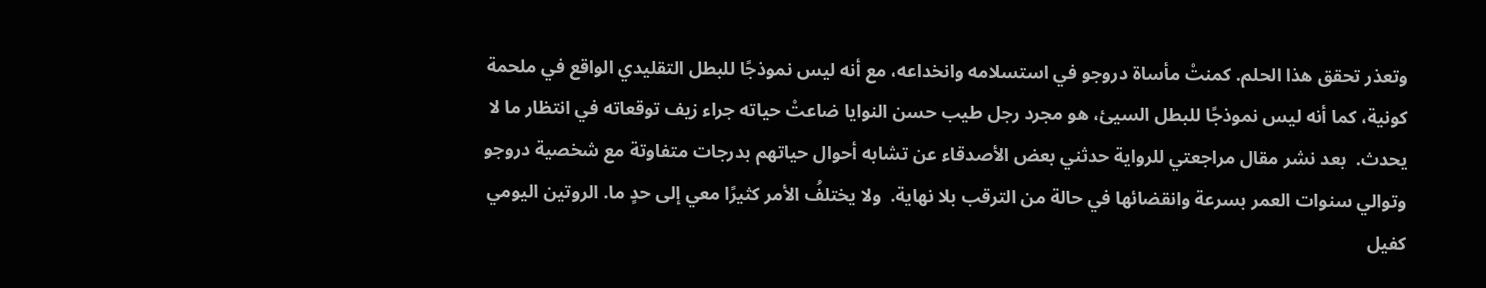وتعذر تحقق هذا الحلم. كمنتْ مأساة دروجو في استسلامه وانخداعه، مع أنه ليس نموذجًا للبطل التقليدي الواقع في ملحمة كونية، كما أنه ليس نموذجًا للبطل السيئ، هو مجرد رجل طيب حسن النوايا ضاعتْ حياته جراء زيف توقعاته في انتظار ما لا يحدث.  بعد نشر مقال مراجعتي للرواية حدثني بعض الأصدقاء عن تشابه أحوال حياتهم بدرجات متفاوتة مع شخصية دروجو وتوالي سنوات العمر بسرعة وانقضائها في حالة من الترقب بلا نهاية.  ولا يختلفُ الأمر كثيرًا معي إلى حدٍ ما. الروتين اليومي كفيل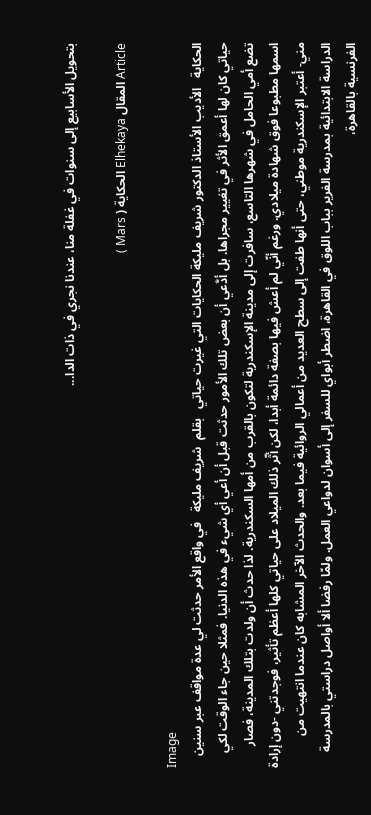بتحويل الأسابيع إلى سنوات في غفلة منا، عندنا نجري في ذات الدا...

Article المقال Elhekaya الحكاية ( Mars )

Image
الحكاية   الأديب الأستاذ الدكتور شريف مليكة الحكايات التي غيرت حياتي   بقلم  شريف مليكة   في واقع الأمر حدثت لي عدة مواقف عبر سنين حياتي كان لها أعمق الأثر في تغيير مجراها. بل أدَّعي أن بعض تلك الأمور حدثت قبل أن أعي أي شيء في هذه الدنيا. فمثلا حين جاء الوقت لكي تضع أمي الحامل في شهرها التاسع، سافرت إلى مدينة الإسكندرية لتكون بالقرب من أمها السكندرية. لذا حدث أن ولدت بتلك المدينة، فصار اسمها مطبوعا فوق شهادة ميلادي. ورغم أنّي لم أعش فيها بصفة دائمة أبدا، لكن أثّر ذلك الميلاد على حياتي كلها أعظم تأثير، فوجدتني -دون إرادة مني- أعتبر الإسكندرية موطني، حتى أنها طفت إلى سطح العديد من أعمالي الروائية فيما بعد. والحدث الآخر المشابه كان عندما انتهيت من الدراسة الابتدائية بمدرسة الفرير بباب اللوق في القاهرة، اضطر أبواي للسفر إلى أسوان لدواعي العمل. ولمّا رفضا ألا أواصل دراستي بالمدرسة الفرنسية بالقاهرة،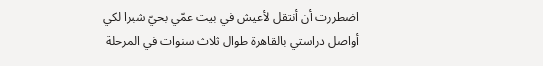اضطررت أن أنتقل لأعيش في بيت عمّي بحيّ شبرا لكي أواصل دراستي بالقاهرة طوال ثلاث سنوات في المرحلة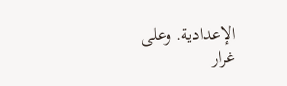الإعدادية. وعلى غرار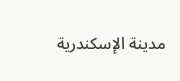مدينة الإسكندرية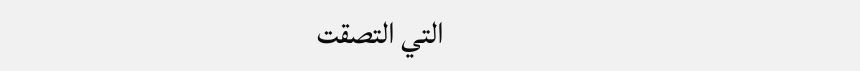التي التصقت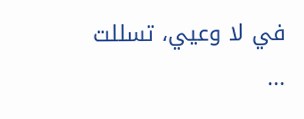في لا وعيي، تسللت ...